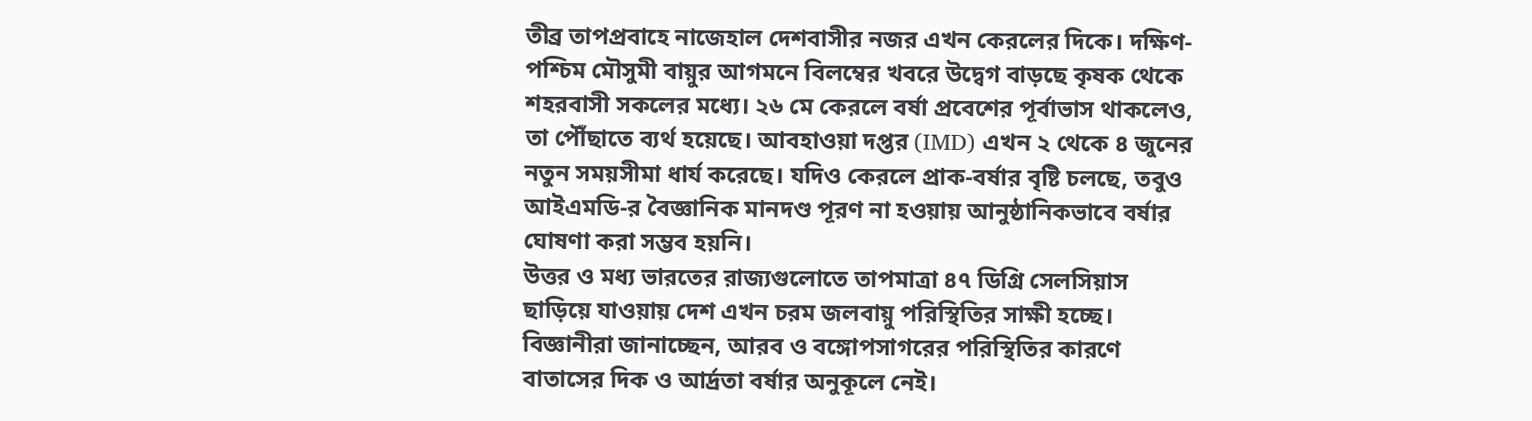তীব্র তাপপ্রবাহে নাজেহাল দেশবাসীর নজর এখন কেরলের দিকে। দক্ষিণ-পশ্চিম মৌসুমী বায়ুর আগমনে বিলম্বের খবরে উদ্বেগ বাড়ছে কৃষক থেকে শহরবাসী সকলের মধ্যে। ২৬ মে কেরলে বর্ষা প্রবেশের পূর্বাভাস থাকলেও, তা পৌঁছাতে ব্যর্থ হয়েছে। আবহাওয়া দপ্তর (IMD) এখন ২ থেকে ৪ জুনের নতুন সময়সীমা ধার্য করেছে। যদিও কেরলে প্রাক-বর্ষার বৃষ্টি চলছে, তবুও আইএমডি-র বৈজ্ঞানিক মানদণ্ড পূরণ না হওয়ায় আনুষ্ঠানিকভাবে বর্ষার ঘোষণা করা সম্ভব হয়নি।
উত্তর ও মধ্য ভারতের রাজ্যগুলোতে তাপমাত্রা ৪৭ ডিগ্রি সেলসিয়াস ছাড়িয়ে যাওয়ায় দেশ এখন চরম জলবায়ু পরিস্থিতির সাক্ষী হচ্ছে। বিজ্ঞানীরা জানাচ্ছেন, আরব ও বঙ্গোপসাগরের পরিস্থিতির কারণে বাতাসের দিক ও আর্দ্রতা বর্ষার অনুকূলে নেই।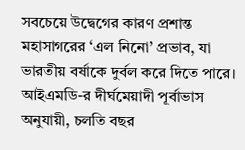সবচেয়ে উদ্বেগের কারণ প্রশান্ত মহাসাগরের ‘এল নিনো’ প্রভাব, যা ভারতীয় বর্ষাকে দুর্বল করে দিতে পারে। আইএমডি-র দীর্ঘমেয়াদী পূর্বাভাস অনুযায়ী, চলতি বছর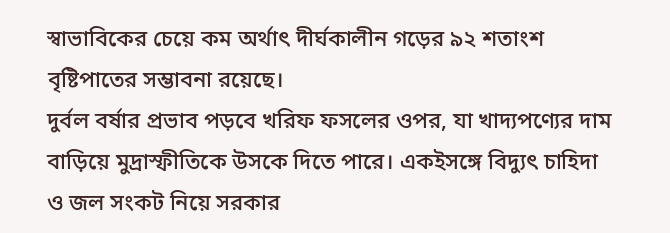স্বাভাবিকের চেয়ে কম অর্থাৎ দীর্ঘকালীন গড়ের ৯২ শতাংশ বৃষ্টিপাতের সম্ভাবনা রয়েছে।
দুর্বল বর্ষার প্রভাব পড়বে খরিফ ফসলের ওপর, যা খাদ্যপণ্যের দাম বাড়িয়ে মুদ্রাস্ফীতিকে উসকে দিতে পারে। একইসঙ্গে বিদ্যুৎ চাহিদা ও জল সংকট নিয়ে সরকার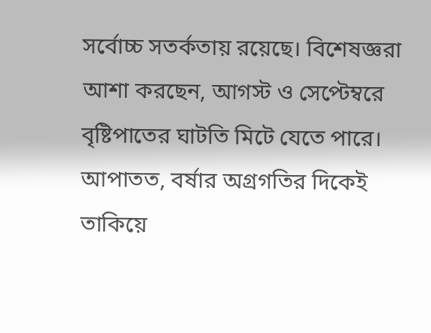সর্বোচ্চ সতর্কতায় রয়েছে। বিশেষজ্ঞরা আশা করছেন, আগস্ট ও সেপ্টেম্বরে বৃষ্টিপাতের ঘাটতি মিটে যেতে পারে। আপাতত, বর্ষার অগ্রগতির দিকেই তাকিয়ে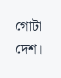গোটা দেশ।